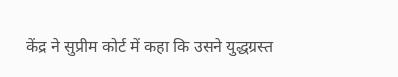केंद्र ने सुप्रीम कोर्ट में कहा कि उसने युद्धग्रस्त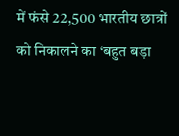में फंसे 22,500 भारतीय छात्रों को निकालने का ‘बहुत बड़ा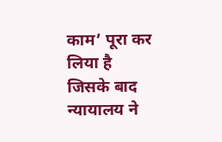काम’ पूरा कर लिया है जिसके बाद न्यायालय ने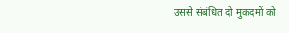उससे संबंधित दो मुकदमों को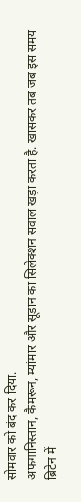सोमवार को बंद कर दिया.
अफगानिस्तान, कैमरून, म्यांमार और सूडान का सिलेक्शन सवाल खड़ा करता है. खासकर तब जब इस समय ब्रिटेन में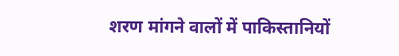शरण मांगने वालों में पाकिस्तानियों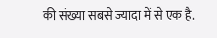की संख्या सबसे ज्यादा में से एक है.